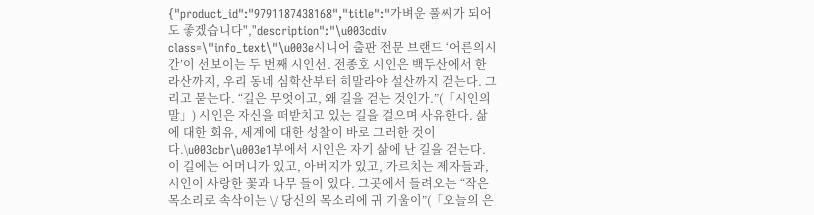{"product_id":"9791187438168","title":"가벼운 풀씨가 되어도 좋겠습니다","description":"\u003cdiv class=\"info_text\"\u003e시니어 출판 전문 브랜드 ‘어른의시간’이 선보이는 두 번째 시인선. 전종호 시인은 백두산에서 한라산까지, 우리 동네 심학산부터 히말라야 설산까지 걷는다. 그리고 묻는다. “길은 무엇이고, 왜 길을 걷는 것인가.”(「시인의 말」) 시인은 자신을 떠받치고 있는 길을 걸으며 사유한다. 삶에 대한 회유, 세계에 대한 성찰이 바로 그러한 것이다.\u003cbr\u003e1부에서 시인은 자기 삶에 난 길을 걷는다. 이 길에는 어머니가 있고, 아버지가 있고, 가르치는 제자들과, 시인이 사랑한 꽃과 나무 들이 있다. 그곳에서 들려오는 “작은 목소리로 속삭이는 \/ 당신의 목소리에 귀 기울이”(「오늘의 은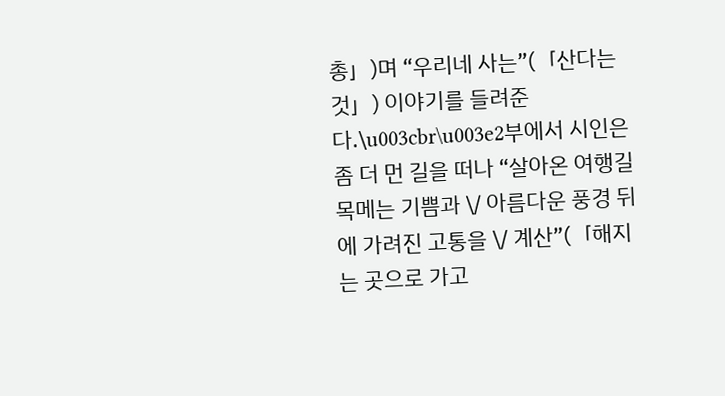총」)며 “우리네 사는”(「산다는 것」) 이야기를 들려준다.\u003cbr\u003e2부에서 시인은 좀 더 먼 길을 떠나 “살아온 여행길 목메는 기쁨과 \/ 아름다운 풍경 뒤에 가려진 고통을 \/ 계산”(「해지는 곳으로 가고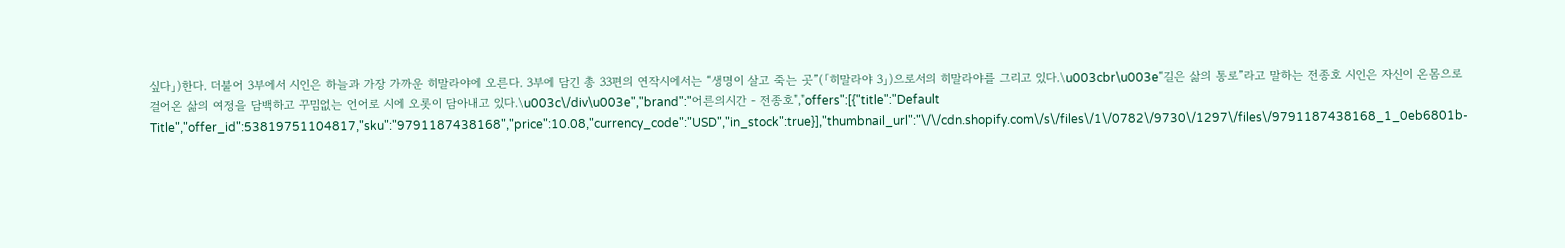싶다」)한다. 더불어 3부에서 시인은 하늘과 가장 가까운 히말라야에 오른다. 3부에 담긴 총 33편의 연작시에서는 “생명이 살고 죽는 곳”(「히말라야 3」)으로서의 히말라야를 그리고 있다.\u003cbr\u003e“길은 삶의 통로”라고 말하는 전종호 시인은 자신이 온몸으로 걸어온 삶의 여정을 담백하고 꾸밈없는 언어로 시에 오롯이 담아내고 있다.\u003c\/div\u003e","brand":"어른의시간 - 전종호","offers":[{"title":"Default Title","offer_id":53819751104817,"sku":"9791187438168","price":10.08,"currency_code":"USD","in_stock":true}],"thumbnail_url":"\/\/cdn.shopify.com\/s\/files\/1\/0782\/9730\/1297\/files\/9791187438168_1_0eb6801b-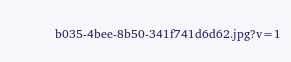b035-4bee-8b50-341f741d6d62.jpg?v=1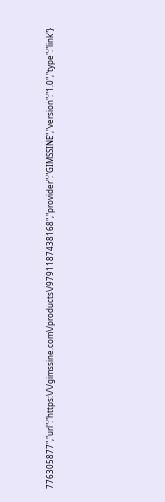776305877","url":"https:\/\/gimssine.com\/products\/9791187438168","provider":"GIMSSINE","version":"1.0","type":"link"}